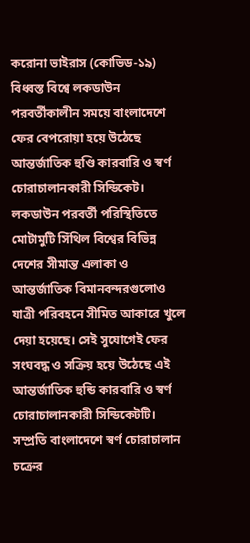করোনা ভাইরাস (কোভিড-১৯) বিধ্বস্ত বিশ্বে লকডাউন পরবর্তীকালীন সময়ে বাংলাদেশে ফের বেপরোয়া হয়ে উঠেছে আন্তর্জাতিক হুণ্ডি কারবারি ও স্বর্ণ চোরাচালানকারী সিন্ডিকেট। লকডাউন পরবর্তী পরিস্থিতিতে মোটামুটি সিঁথিল বিশ্বের বিভিন্ন দেশের সীমান্ত এলাকা ও আন্তর্জাতিক বিমানবন্দরগুলোও যাত্রী পরিবহনে সীমিত আকারে খুলে দেয়া হয়েছে। সেই সুযোগেই ফের সংঘবদ্ধ ও সক্রিয় হয়ে উঠেছে এই আন্তর্জাতিক হুন্ডি কারবারি ও স্বর্ণ চোরাচালানকারী সিন্ডিকেটটি। সম্প্রতি বাংলাদেশে স্বর্ণ চোরাচালান চক্রের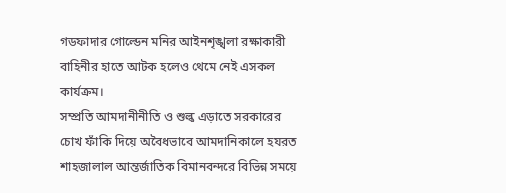গডফাদার গোল্ডেন মনির আইনশৃঙ্খলা রক্ষাকারী বাহিনীর হাতে আটক হলেও থেমে নেই এসকল কার্যক্রম।
সম্প্রতি আমদানীনীতি ও শুল্ক এড়াতে সরকারের চোখ ফাঁকি দিয়ে অবৈধভাবে আমদানিকালে হযরত শাহজালাল আন্তর্জাতিক বিমানবন্দরে বিভিন্ন সময়ে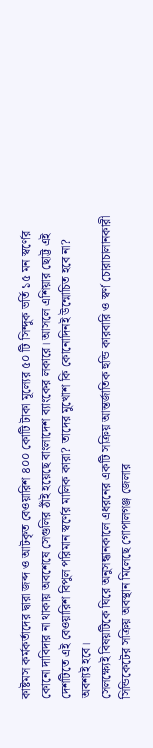কাষ্টমস কর্মকর্তাদের দ্বারা জব্দ ও আটকৃত বেওয়ারিশ ৪০০ কোটি টাকা মূল্যের ৫০ টি সিন্দুক ভর্তি ১৫ মন স্বর্ণের কোনো দাবিদার না থাকায় অবশেষে সেগুলির ঠাঁই হয়েছে বাংলাদেশ ব্যাংকের লকারে। আসলে এশিয়ার ছোট্ট এই দেশটিতে এই বেওয়ারিশ বিপুল পরিমান স্বর্ণের মালিক কারা? তাদের মুখোশ কি কোনোদিনই উন্মোচিত হবে না? অবশ্যই হবে।
সেলক্ষ্যেই বিষয়টিকে ঘিরে অনুসন্ধানকালে এধরনের একটি সক্রিয় আন্তর্জাতিক হুন্ডি কারবারি ও স্বর্ণ চোরাচালানকারী সিন্ডিকেটের সক্রিয় অবস্থান মিলেছে গোপালগঞ্জ জেলার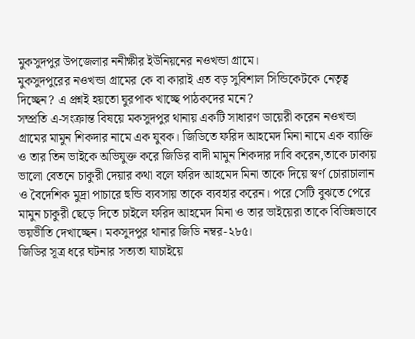মুকসুদপুর উপজেলার ননীক্ষীর ইউনিয়নের নওখন্ডা গ্রামে।
মুকসুদপুরের নওখন্ডা গ্রামের কে বা কারাই এত বড় সুবিশাল সিন্ডিকেটকে নেতৃত্ব দিচ্ছেন? এ প্রশ্নই হয়তো ঘুরপাক খাচ্ছে পাঠকদের মনে?
সম্প্রতি এ-সংক্রান্ত বিষয়ে মকসুদপুর থানায় একটি সাধারণ ডায়েরী করেন নওখন্ডা গ্রামের মামুন শিকদার নামে এক যুবক। জিডিতে ফরিদ আহমেদ মিনা নামে এক ব্যাক্তি ও তার তিন ভাইকে অভিযুক্ত করে জিডির বাদী মামুন শিকদার দাবি করেন,তাকে ঢাকায় ভালো বেতনে চাকুরী দেয়ার কথা বলে ফরিদ আহমেদ মিনা তাকে দিয়ে স্বর্ণ চোরাচালান ও বৈদেশিক মুদ্রা পাচারে হুন্ডি ব্যবসায় তাকে ব্যবহার করেন। পরে সেটি বুঝতে পেরে মামুন চাকুরী ছেড়ে দিতে চাইলে ফরিদ আহমেদ মিনা ও তার ভাইয়েরা তাকে বিভিন্নভাবে ভয়ভীতি দেখাচ্ছেন। মকসুদপুর থানার জিডি নম্বর-২৮৫।
জিডির সূত্র ধরে ঘটনার সত্যতা যাচাইয়ে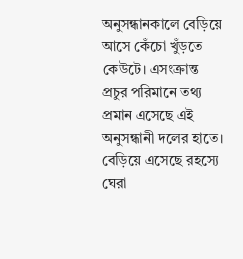অনুসন্ধানকালে বেড়িয়ে আসে কেঁচো খুঁড়তে কেউটে। এসংক্রান্ত প্রচুর পরিমানে তথ্য প্রমান এসেছে এই অনুসন্ধানী দলের হাতে। বেড়িয়ে এসেছে রহস্যে ঘেরা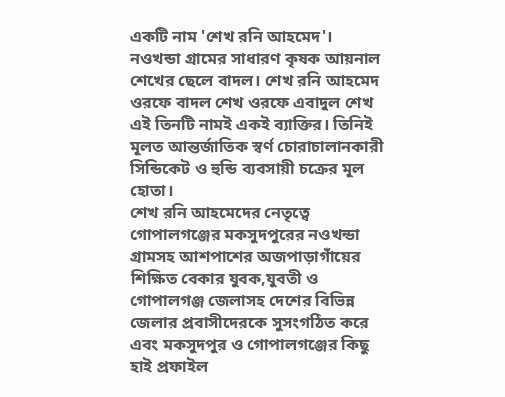একটি নাম 'শেখ রনি আহমেদ'।
নওখন্ডা গ্রামের সাধারণ কৃষক আয়নাল শেখের ছেলে বাদল। শেখ রনি আহমেদ ওরফে বাদল শেখ ওরফে এবাদুল শেখ এই তিনটি নামই একই ব্যাক্তির। তিনিই মূলত আন্তর্জাতিক স্বর্ণ চোরাচালানকারী সিন্ডিকেট ও হুন্ডি ব্যবসায়ী চক্রের মূল হোতা।
শেখ রনি আহমেদের নেতৃত্বে গোপালগঞ্জের মকসুদপুরের নওখন্ডা গ্রামসহ আশপাশের অজপাড়াগাঁয়ের শিক্ষিত বেকার যুবক,যুবতী ও গোপালগঞ্জ জেলাসহ দেশের বিভিন্ন জেলার প্রবাসীদেরকে সুসংগঠিত করে এবং মকসুদপুর ও গোপালগঞ্জের কিছু হাই প্রফাইল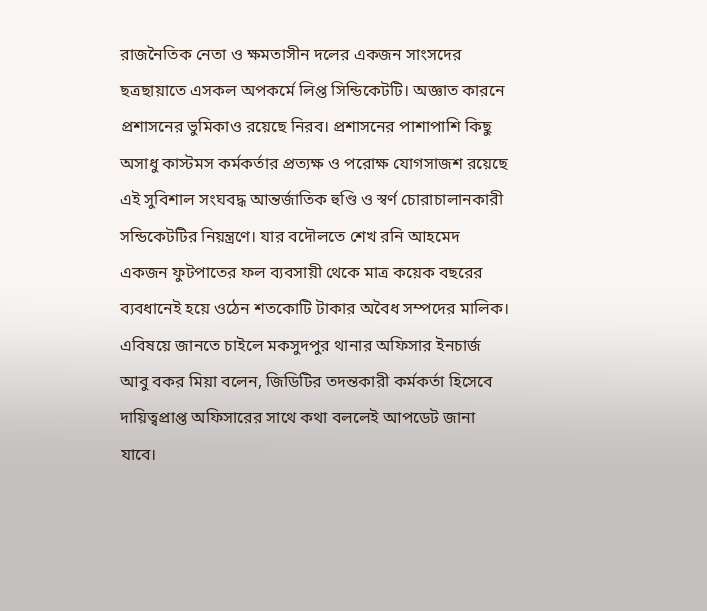রাজনৈতিক নেতা ও ক্ষমতাসীন দলের একজন সাংসদের ছত্রছায়াতে এসকল অপকর্মে লিপ্ত সিন্ডিকেটটি। অজ্ঞাত কারনে প্রশাসনের ভুমিকাও রয়েছে নিরব। প্রশাসনের পাশাপাশি কিছু অসাধু কাস্টমস কর্মকর্তার প্রত্যক্ষ ও পরোক্ষ যোগসাজশ রয়েছে এই সুবিশাল সংঘবদ্ধ আন্তর্জাতিক হুণ্ডি ও স্বর্ণ চোরাচালানকারী সন্ডিকেটটির নিয়ন্ত্রণে। যার বদৌলতে শেখ রনি আহমেদ একজন ফুটপাতের ফল ব্যবসায়ী থেকে মাত্র কয়েক বছরের ব্যবধানেই হয়ে ওঠেন শতকোটি টাকার অবৈধ সম্পদের মালিক।
এবিষয়ে জানতে চাইলে মকসুদপুর থানার অফিসার ইনচার্জ আবু বকর মিয়া বলেন, জিডিটির তদন্তকারী কর্মকর্তা হিসেবে দায়িত্বপ্রাপ্ত অফিসারের সাথে কথা বললেই আপডেট জানা যাবে।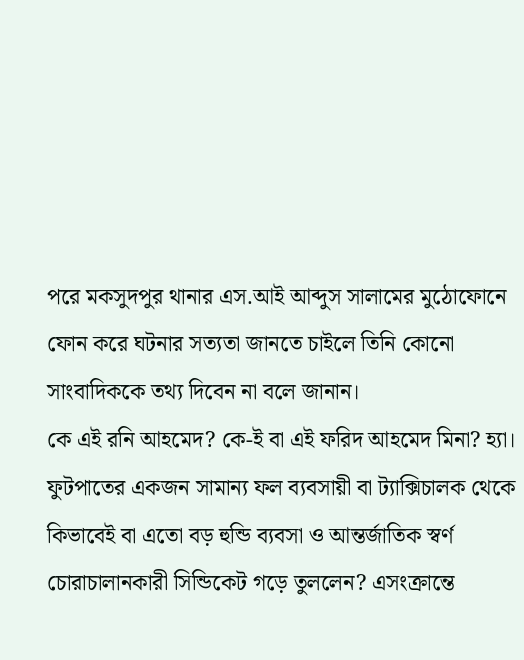পরে মকসুদপুর থানার এস.আই আব্দুস সালামের মুঠোফোনে ফোন করে ঘটনার সত্যতা জানতে চাইলে তিনি কোনো সাংবাদিককে তথ্য দিবেন না বলে জানান।
কে এই রনি আহমেদ? কে-ই বা এই ফরিদ আহমেদ মিনা? হ্যা। ফুটপাতের একজন সামান্য ফল ব্যবসায়ী বা ট্যাক্সিচালক থেকে কিভাবেই বা এতো বড় হুন্ডি ব্যবসা ও আন্তর্জাতিক স্বর্ণ চোরাচালানকারী সিন্ডিকেট গড়ে তুললেন? এসংক্রান্তে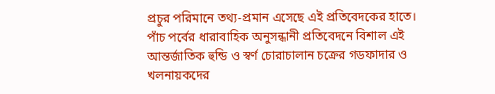প্রচুর পরিমানে তথ্য-প্রমান এসেছে এই প্রতিবেদকের হাতে। পাঁচ পর্বের ধারাবাহিক অনুসন্ধানী প্রতিবেদনে বিশাল এই আন্তর্জাতিক হুন্ডি ও স্বর্ণ চোরাচালান চক্রের গডফাদার ও খলনায়কদের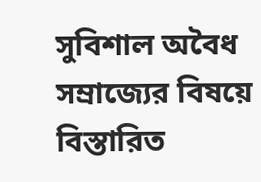সুবিশাল অবৈধ সম্রাজ্যের বিষয়ে বিস্তারিত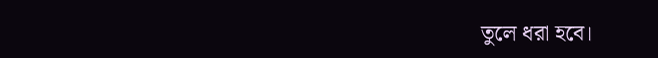তুলে ধরা হবে।